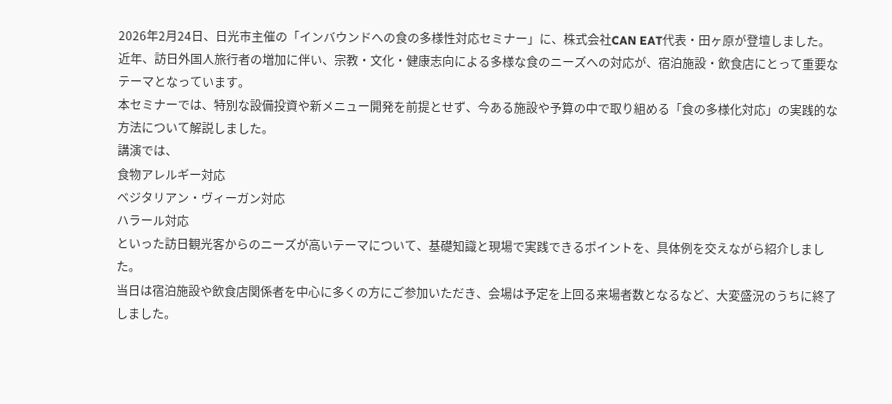2026年2月24日、日光市主催の「インバウンドへの食の多様性対応セミナー」に、株式会社CAN EAT代表・田ヶ原が登壇しました。
近年、訪日外国人旅行者の増加に伴い、宗教・文化・健康志向による多様な食のニーズへの対応が、宿泊施設・飲食店にとって重要なテーマとなっています。
本セミナーでは、特別な設備投資や新メニュー開発を前提とせず、今ある施設や予算の中で取り組める「食の多様化対応」の実践的な方法について解説しました。
講演では、
食物アレルギー対応
ベジタリアン・ヴィーガン対応
ハラール対応
といった訪日観光客からのニーズが高いテーマについて、基礎知識と現場で実践できるポイントを、具体例を交えながら紹介しました。
当日は宿泊施設や飲食店関係者を中心に多くの方にご参加いただき、会場は予定を上回る来場者数となるなど、大変盛況のうちに終了しました。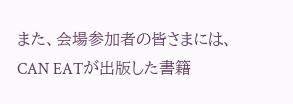また、会場参加者の皆さまには、CAN EATが出版した書籍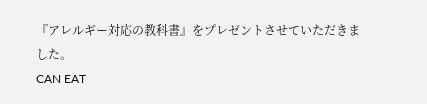『アレルギー対応の教科書』をプレゼントさせていただきました。
CAN EAT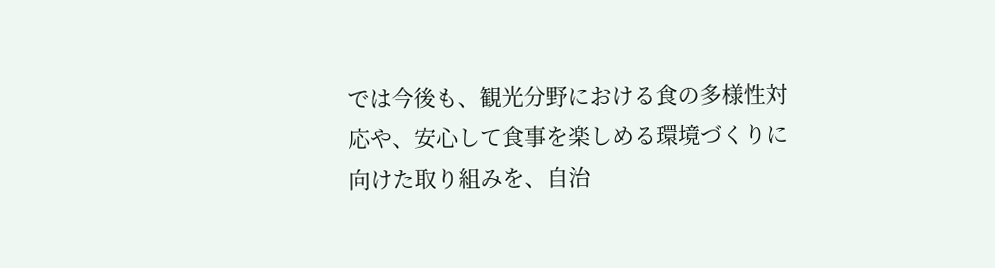では今後も、観光分野における食の多様性対応や、安心して食事を楽しめる環境づくりに向けた取り組みを、自治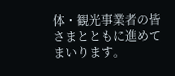体・観光事業者の皆さまとともに進めてまいります。